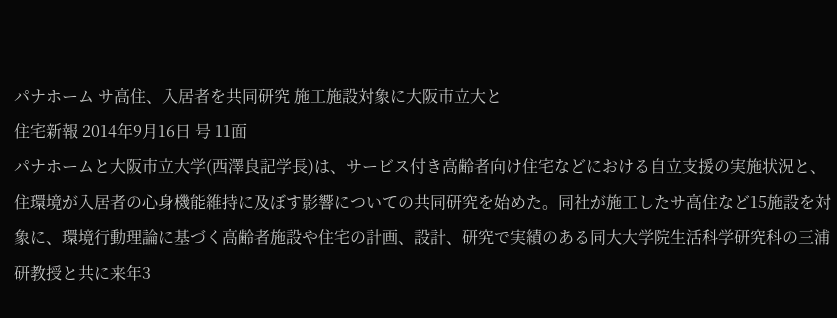パナホーム サ高住、入居者を共同研究 施工施設対象に大阪市立大と
住宅新報 2014年9月16日 号 11面
パナホームと大阪市立大学(西澤良記学長)は、サービス付き高齢者向け住宅などにおける自立支援の実施状況と、住環境が入居者の心身機能維持に及ぼす影響についての共同研究を始めた。同社が施工したサ高住など15施設を対象に、環境行動理論に基づく高齢者施設や住宅の計画、設計、研究で実績のある同大大学院生活科学研究科の三浦研教授と共に来年3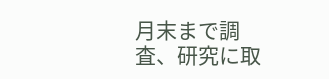月末まで調査、研究に取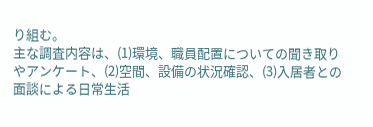り組む。
主な調査内容は、(1)環境、職員配置についての聞き取りやアンケート、(2)空間、設備の状況確認、(3)入居者との面談による日常生活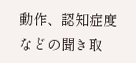動作、認知症度などの聞き取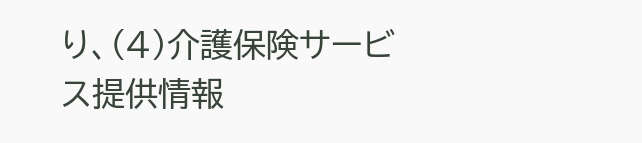り、(4)介護保険サービス提供情報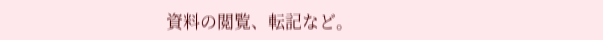資料の閲覧、転記など。